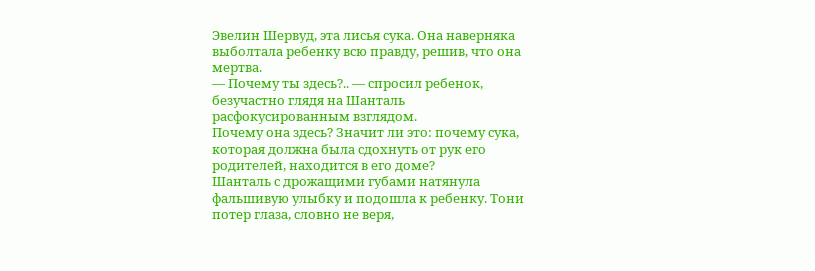Эвелин Шервуд, эта лисья сука. Она наверняка выболтала ребенку всю правду, решив, что она мертва.
— Почему ты здесь?.. — спросил ребенок, безучастно глядя на Шанталь расфокусированным взглядом.
Почему она здесь? Значит ли это: почему сука, которая должна была сдохнуть от рук его родителей, находится в его доме?
Шанталь с дрожащими губами натянула фальшивую улыбку и подошла к ребенку. Тони потер глаза, словно не веря,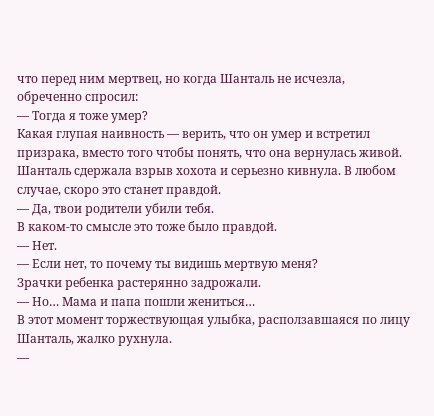что перед ним мертвец, но когда Шанталь не исчезла, обреченно спросил:
— Тогда я тоже умер?
Какая глупая наивность — верить, что он умер и встретил призрака, вместо того чтобы понять, что она вернулась живой. Шанталь сдержала взрыв хохота и серьезно кивнула. В любом случае, скоро это станет правдой.
— Да, твои родители убили тебя.
В каком-то смысле это тоже было правдой.
— Нет.
— Если нет, то почему ты видишь мертвую меня?
Зрачки ребенка растерянно задрожали.
— Но… Мама и папа пошли жениться…
В этот момент торжествующая улыбка, расползавшаяся по лицу Шанталь, жалко рухнула.
—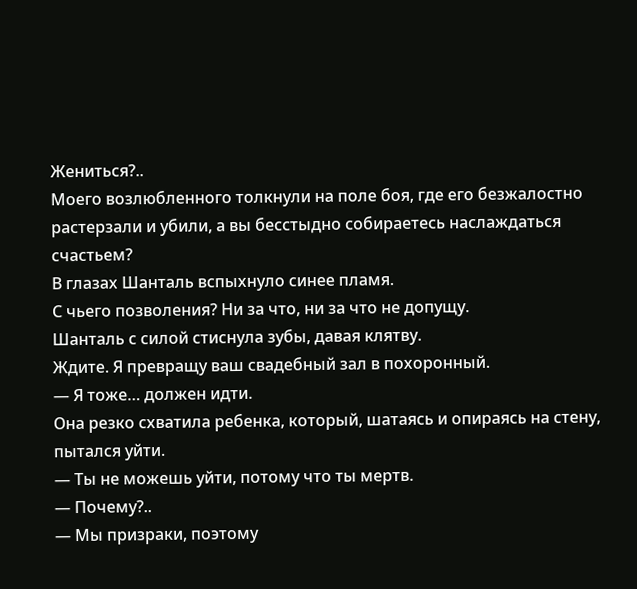Жениться?..
Моего возлюбленного толкнули на поле боя, где его безжалостно растерзали и убили, а вы бесстыдно собираетесь наслаждаться счастьем?
В глазах Шанталь вспыхнуло синее пламя.
С чьего позволения? Ни за что, ни за что не допущу.
Шанталь с силой стиснула зубы, давая клятву.
Ждите. Я превращу ваш свадебный зал в похоронный.
— Я тоже… должен идти.
Она резко схватила ребенка, который, шатаясь и опираясь на стену, пытался уйти.
— Ты не можешь уйти, потому что ты мертв.
— Почему?..
— Мы призраки, поэтому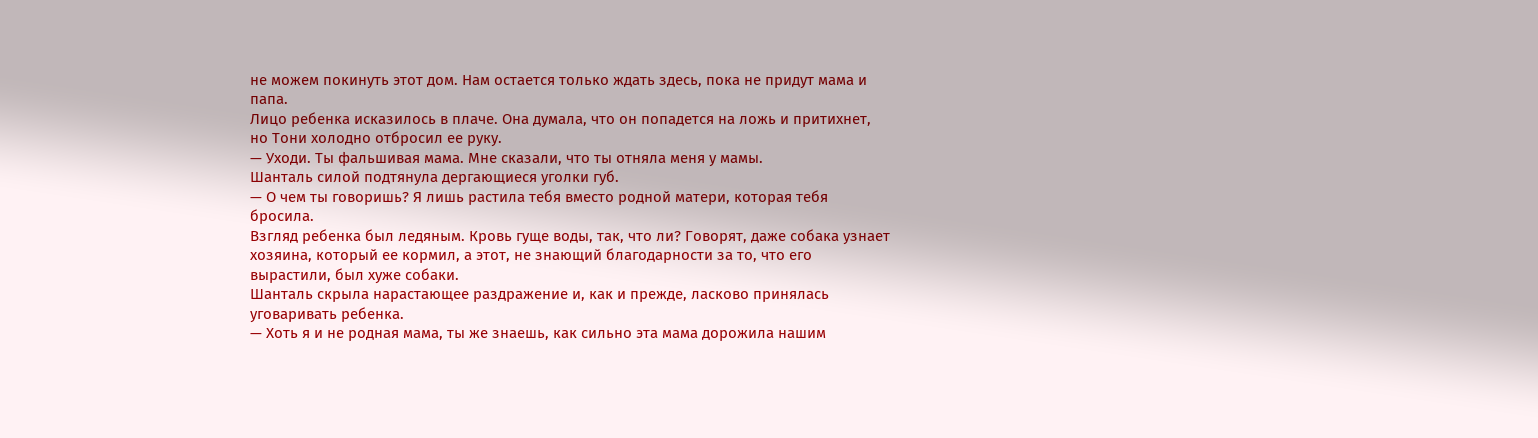не можем покинуть этот дом. Нам остается только ждать здесь, пока не придут мама и папа.
Лицо ребенка исказилось в плаче. Она думала, что он попадется на ложь и притихнет, но Тони холодно отбросил ее руку.
— Уходи. Ты фальшивая мама. Мне сказали, что ты отняла меня у мамы.
Шанталь силой подтянула дергающиеся уголки губ.
— О чем ты говоришь? Я лишь растила тебя вместо родной матери, которая тебя бросила.
Взгляд ребенка был ледяным. Кровь гуще воды, так, что ли? Говорят, даже собака узнает хозяина, который ее кормил, а этот, не знающий благодарности за то, что его вырастили, был хуже собаки.
Шанталь скрыла нарастающее раздражение и, как и прежде, ласково принялась уговаривать ребенка.
— Хоть я и не родная мама, ты же знаешь, как сильно эта мама дорожила нашим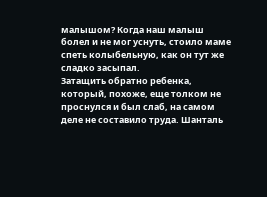малышом? Когда наш малыш болел и не мог уснуть, стоило маме спеть колыбельную, как он тут же сладко засыпал.
Затащить обратно ребенка, который, похоже, еще толком не проснулся и был слаб, на самом деле не составило труда. Шанталь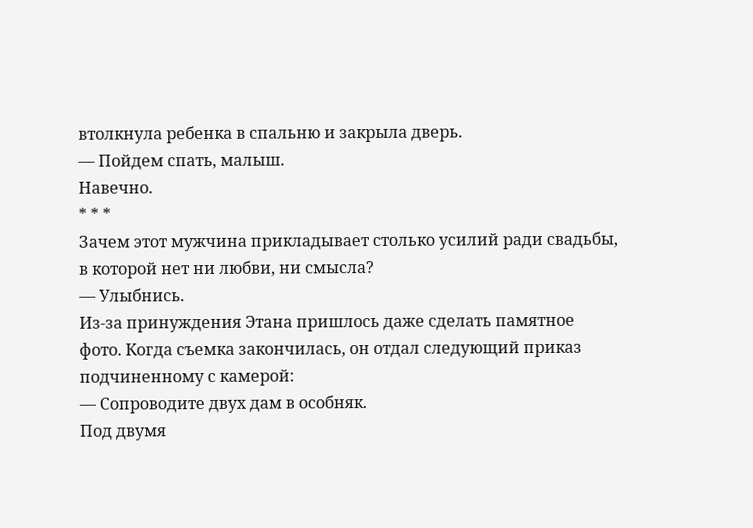втолкнула ребенка в спальню и закрыла дверь.
— Пойдем спать, малыш.
Навечно.
* * *
Зачем этот мужчина прикладывает столько усилий ради свадьбы, в которой нет ни любви, ни смысла?
— Улыбнись.
Из-за принуждения Этана пришлось даже сделать памятное фото. Когда съемка закончилась, он отдал следующий приказ подчиненному с камерой:
— Сопроводите двух дам в особняк.
Под двумя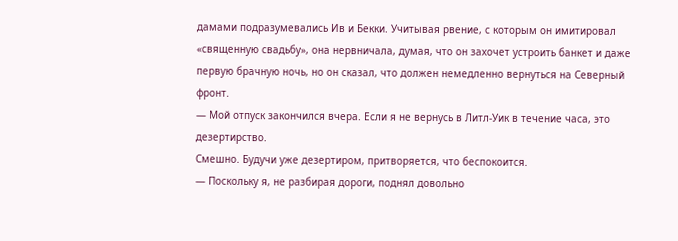дамами подразумевались Ив и Бекки. Учитывая рвение, с которым он имитировал «священную свадьбу», она нервничала, думая, что он захочет устроить банкет и даже первую брачную ночь, но он сказал, что должен немедленно вернуться на Северный фронт.
— Мой отпуск закончился вчера. Если я не вернусь в Литл-Уик в течение часа, это дезертирство.
Смешно. Будучи уже дезертиром, притворяется, что беспокоится.
— Поскольку я, не разбирая дороги, поднял довольно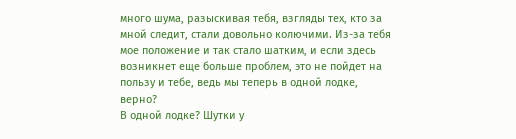много шума, разыскивая тебя, взгляды тех, кто за мной следит, стали довольно колючими. Из-за тебя мое положение и так стало шатким, и если здесь возникнет еще больше проблем, это не пойдет на пользу и тебе, ведь мы теперь в одной лодке, верно?
В одной лодке? Шутки у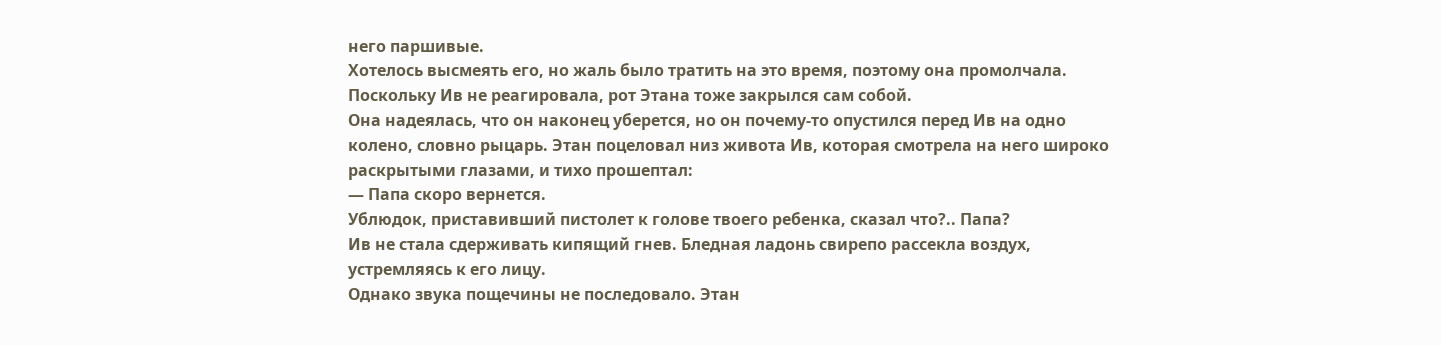него паршивые.
Хотелось высмеять его, но жаль было тратить на это время, поэтому она промолчала. Поскольку Ив не реагировала, рот Этана тоже закрылся сам собой.
Она надеялась, что он наконец уберется, но он почему-то опустился перед Ив на одно колено, словно рыцарь. Этан поцеловал низ живота Ив, которая смотрела на него широко раскрытыми глазами, и тихо прошептал:
— Папа скоро вернется.
Ублюдок, приставивший пистолет к голове твоего ребенка, сказал что?.. Папа?
Ив не стала сдерживать кипящий гнев. Бледная ладонь свирепо рассекла воздух, устремляясь к его лицу.
Однако звука пощечины не последовало. Этан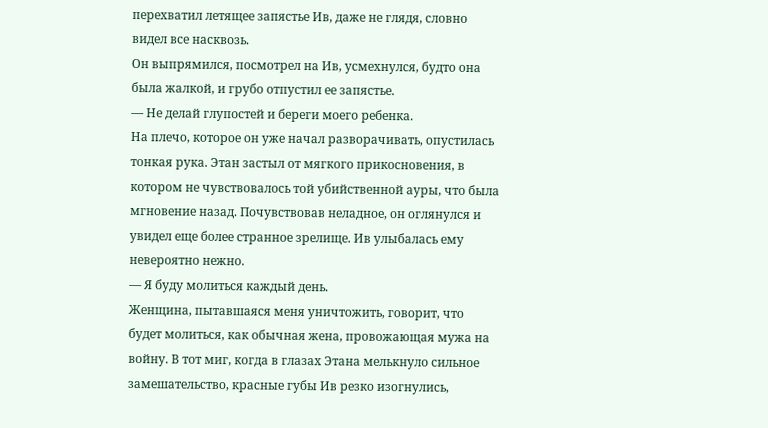перехватил летящее запястье Ив, даже не глядя, словно видел все насквозь.
Он выпрямился, посмотрел на Ив, усмехнулся, будто она была жалкой, и грубо отпустил ее запястье.
— Не делай глупостей и береги моего ребенка.
На плечо, которое он уже начал разворачивать, опустилась тонкая рука. Этан застыл от мягкого прикосновения, в котором не чувствовалось той убийственной ауры, что была мгновение назад. Почувствовав неладное, он оглянулся и увидел еще более странное зрелище. Ив улыбалась ему невероятно нежно.
— Я буду молиться каждый день.
Женщина, пытавшаяся меня уничтожить, говорит, что будет молиться, как обычная жена, провожающая мужа на войну. В тот миг, когда в глазах Этана мелькнуло сильное замешательство, красные губы Ив резко изогнулись,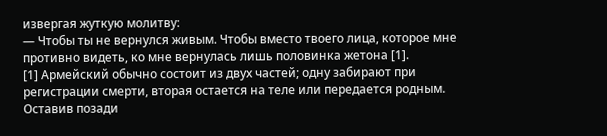извергая жуткую молитву:
— Чтобы ты не вернулся живым. Чтобы вместо твоего лица, которое мне противно видеть, ко мне вернулась лишь половинка жетона [1].
[1] Армейский обычно состоит из двух частей; одну забирают при регистрации смерти, вторая остается на теле или передается родным.
Оставив позади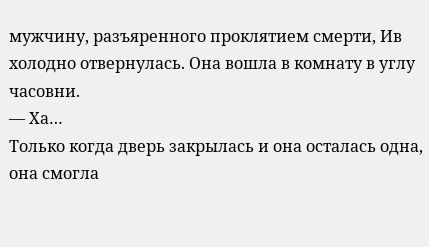мужчину, разъяренного проклятием смерти, Ив холодно отвернулась. Она вошла в комнату в углу часовни.
— Ха…
Только когда дверь закрылась и она осталась одна, она смогла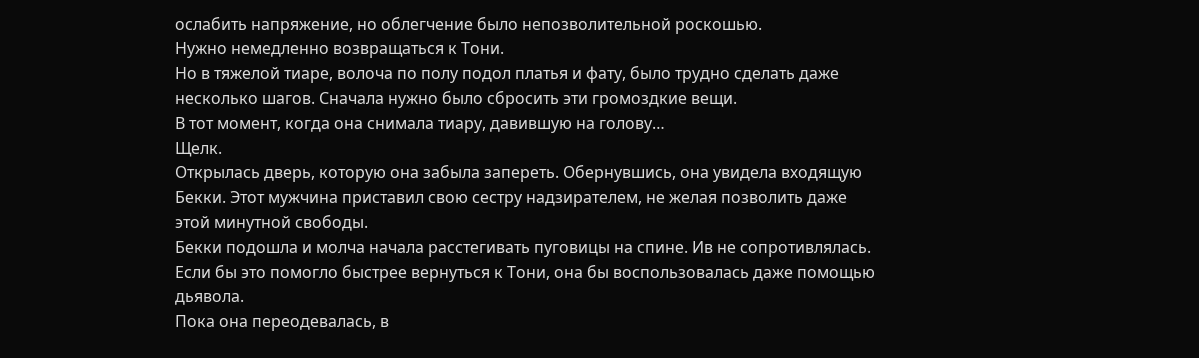ослабить напряжение, но облегчение было непозволительной роскошью.
Нужно немедленно возвращаться к Тони.
Но в тяжелой тиаре, волоча по полу подол платья и фату, было трудно сделать даже несколько шагов. Сначала нужно было сбросить эти громоздкие вещи.
В тот момент, когда она снимала тиару, давившую на голову…
Щелк.
Открылась дверь, которую она забыла запереть. Обернувшись, она увидела входящую Бекки. Этот мужчина приставил свою сестру надзирателем, не желая позволить даже этой минутной свободы.
Бекки подошла и молча начала расстегивать пуговицы на спине. Ив не сопротивлялась. Если бы это помогло быстрее вернуться к Тони, она бы воспользовалась даже помощью дьявола.
Пока она переодевалась, в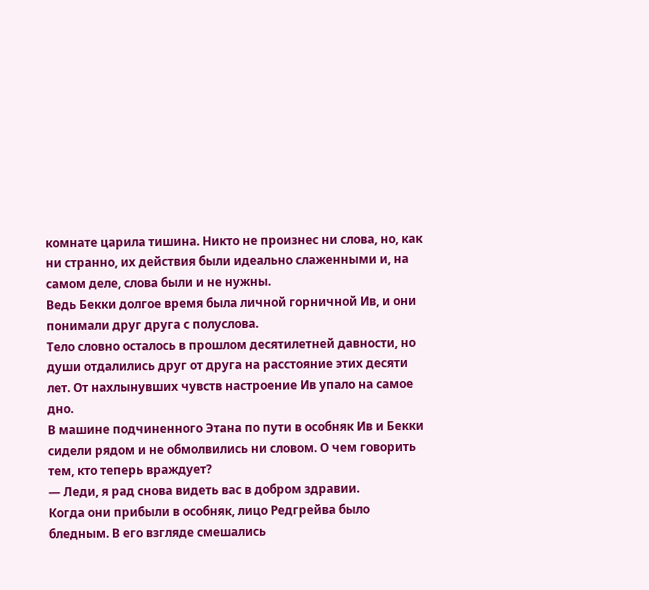комнате царила тишина. Никто не произнес ни слова, но, как ни странно, их действия были идеально слаженными и, на самом деле, слова были и не нужны.
Ведь Бекки долгое время была личной горничной Ив, и они понимали друг друга с полуслова.
Тело словно осталось в прошлом десятилетней давности, но души отдалились друг от друга на расстояние этих десяти лет. От нахлынувших чувств настроение Ив упало на самое дно.
В машине подчиненного Этана по пути в особняк Ив и Бекки сидели рядом и не обмолвились ни словом. О чем говорить тем, кто теперь враждует?
— Леди, я рад снова видеть вас в добром здравии.
Когда они прибыли в особняк, лицо Редгрейва было бледным. В его взгляде смешались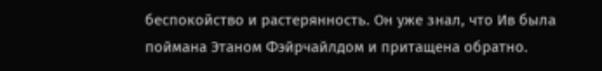беспокойство и растерянность. Он уже знал, что Ив была поймана Этаном Фэйрчайлдом и притащена обратно.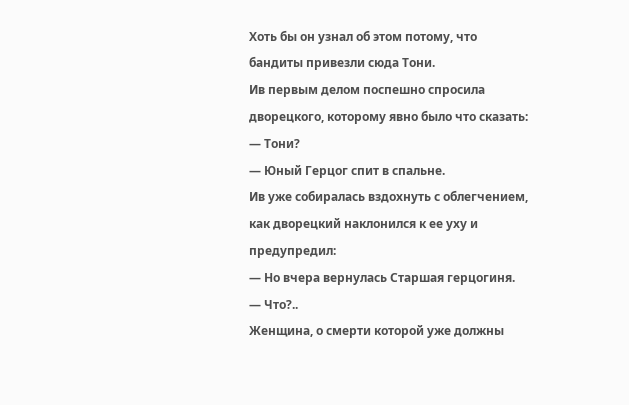Хоть бы он узнал об этом потому, что бандиты привезли сюда Тони.
Ив первым делом поспешно спросила дворецкого, которому явно было что сказать:
— Тони?
— Юный Герцог спит в спальне.
Ив уже собиралась вздохнуть с облегчением, как дворецкий наклонился к ее уху и предупредил:
— Но вчера вернулась Старшая герцогиня.
— Что?..
Женщина, о смерти которой уже должны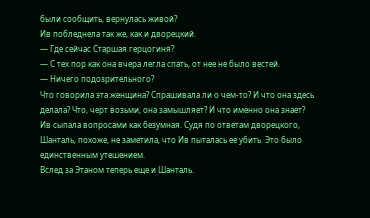были сообщить, вернулась живой?
Ив побледнела так же, как и дворецкий.
— Где сейчас Старшая герцогиня?
— С тех пор как она вчера легла спать, от нее не было вестей.
— Ничего подозрительного?
Что говорила эта женщина? Спрашивала ли о чем-то? И что она здесь делала? Что, черт возьми, она замышляет? И что именно она знает?
Ив сыпала вопросами как безумная. Судя по ответам дворецкого, Шанталь, похоже, не заметила, что Ив пыталась ее убить. Это было единственным утешением.
Вслед за Этаном теперь еще и Шанталь.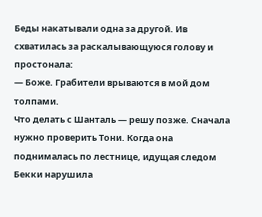Беды накатывали одна за другой. Ив схватилась за раскалывающуюся голову и простонала:
— Боже. Грабители врываются в мой дом толпами.
Что делать с Шанталь — решу позже. Сначала нужно проверить Тони. Когда она поднималась по лестнице, идущая следом Бекки нарушила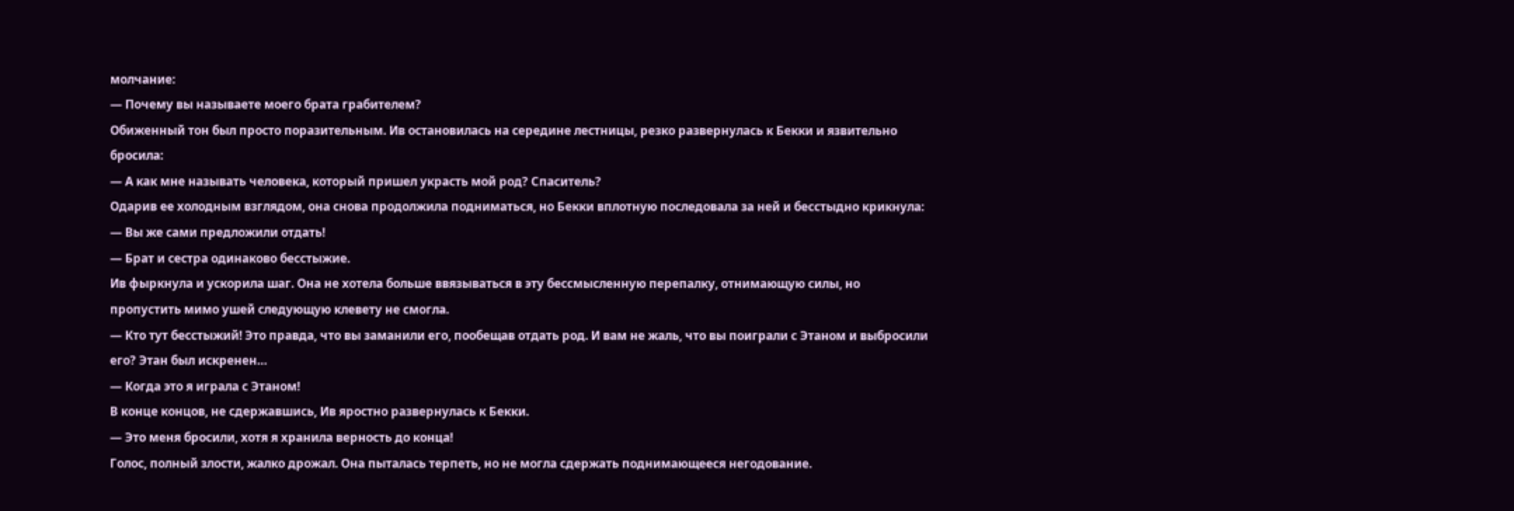молчание:
— Почему вы называете моего брата грабителем?
Обиженный тон был просто поразительным. Ив остановилась на середине лестницы, резко развернулась к Бекки и язвительно бросила:
— А как мне называть человека, который пришел украсть мой род? Спаситель?
Одарив ее холодным взглядом, она снова продолжила подниматься, но Бекки вплотную последовала за ней и бесстыдно крикнула:
— Вы же сами предложили отдать!
— Брат и сестра одинаково бесстыжие.
Ив фыркнула и ускорила шаг. Она не хотела больше ввязываться в эту бессмысленную перепалку, отнимающую силы, но пропустить мимо ушей следующую клевету не смогла.
— Кто тут бесстыжий! Это правда, что вы заманили его, пообещав отдать род. И вам не жаль, что вы поиграли с Этаном и выбросили его? Этан был искренен…
— Когда это я играла с Этаном!
В конце концов, не сдержавшись, Ив яростно развернулась к Бекки.
— Это меня бросили, хотя я хранила верность до конца!
Голос, полный злости, жалко дрожал. Она пыталась терпеть, но не могла сдержать поднимающееся негодование.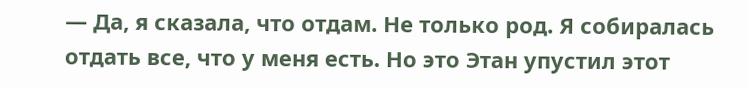— Да, я сказала, что отдам. Не только род. Я собиралась отдать все, что у меня есть. Но это Этан упустил этот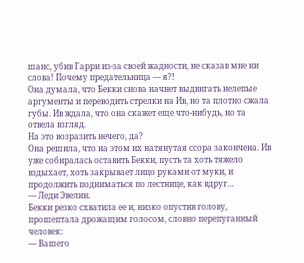шанс, убив Гарри из-за своей жадности, не сказав мне ни слова! Почему предательница — я?!
Она думала, что Бекки снова начнет выдвигать нелепые аргументы и переводить стрелки на Ив, но та плотно сжала губы. Ив ждала, что она скажет еще что-нибудь, но та отвела взгляд.
На это возразить нечего, да?
Она решила, что на этом их натянутая ссора закончена. Ив уже собиралась оставить Бекки, пусть та хоть тяжело вздыхает, хоть закрывает лицо руками от муки, и продолжить подниматься по лестнице, как вдруг…
— Леди Эвелин.
Бекки резко схватила ее и, низко опустив голову, прошептала дрожащим голосом, словно перепуганный человек:
— Вашего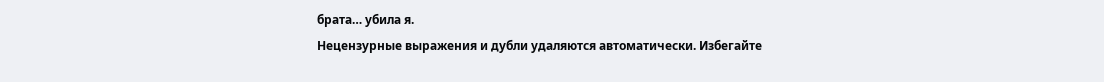брата… убила я.
Нецензурные выражения и дубли удаляются автоматически. Избегайте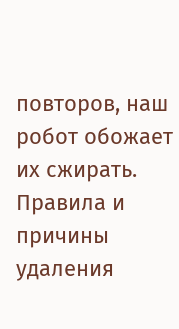повторов, наш робот обожает их сжирать. Правила и причины удаления